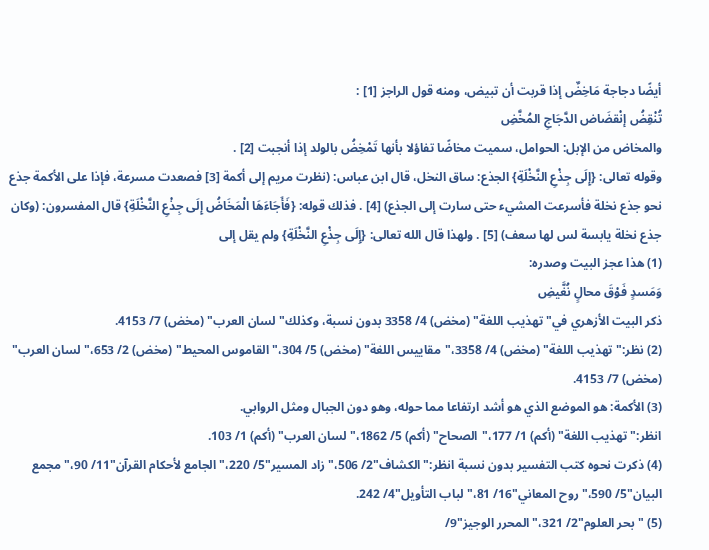أيضًا دجاجة مَاخِضٌ إذا قربت أن تبيض، ومنه قول الراجز [1] :
تُنْقِضُ إنْقضَاض الدَّجَاجِ المُخَّضِ
والمخاض من الإبل: الحوامل، سميت مخاضًا تفاؤلا بأنها تَمْخِضُ بالولد إذا أنجبت [2] .
وقوله تعالى: {إِلَى جِذْعِ النَّخْلَةِ} الجذع: ساق النخل، قال ابن عباس: (نظرت مريم إلى أكمة [3] فصعدت مسرعة، فإذا على الأكمة جذع نحو جذع نخلة فأسرعت المشيء حتى سارت إلى الجذع) [4] . فذلك قوله: {فَأَجَاءَهَا الْمَخَاضُ إِلَى جِذْعِ النَّخْلَةِ} قال المفسرون: (وكان جذع نخلة يابسة لس لها سعف) [5] . ولهذا قال الله تعالى: {إِلَى جِذْعِ النَّخْلَةِ} ولم يقل إلى
(1) هذا عجز البيت وصدره:
وَمَسدٍ فَوْقَ محالٍ نُغَّيضِ
ذكر البيت الأزهري في"تهذيب اللغة" (مخض) 4/ 3358 بدون نسبة، وكذلك"لسان العرب" (مخض) 7/ 4153.
(2) نظر:"تهذيب اللغة" (مخض) 4/ 3358،"مقاييس اللغة" (مخض) 5/ 304،"القاموس المحيط" (مخض) 2/ 653،"لسان العرب" (مخض) 7/ 4153.
(3) الأكمة: هو الموضع الذي هو أشد ارتفاعا مما حوله، وهو دون الجبال ومثل الروابي.
انظر:"تهذيب اللغة" (أكم) 1/ 177،"الصحاح" (أكم) 5/ 1862،"لسان العرب" (أكم) 1/ 103.
(4) ذكرت نحوه كتب التفسير بدون نسبة انظر:"الكشاف"2/ 506،"زاد المسير"5/ 220،"الجامع لأحكام القرآن"11/ 90،"مجمع البيان"5/ 590،"روح المعاني"16/ 81،"لباب التأويل"4/ 242.
(5) "بحر العلوم"2/ 321،"المحرر الوجيز"9/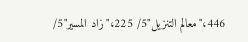446،"معالم التنزيل"5/ 225،"زاد المسير"5/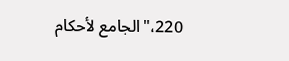220،"الجامع لأحكام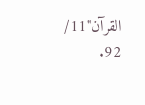القرآن"11/ 92.